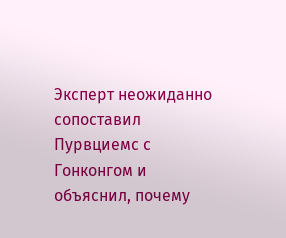Эксперт неожиданно сопоставил Пурвциемс с Гонконгом и объяснил, почему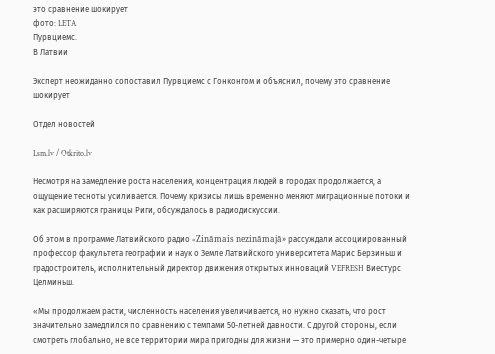это сравнение шокирует
фото: LETA
Пурвциемс.
В Латвии

Эксперт неожиданно сопоставил Пурвциемс с Гонконгом и объяснил, почему это сравнение шокирует

Отдел новостей

Lsm.lv / Otkrito.lv

Несмотря на замедление роста населения, концентрация людей в городах продолжается, а ощущение тесноты усиливается. Почему кризисы лишь временно меняют миграционные потоки и как расширяются границы Риги, обсуждалось в радиодискуссии.

Об этом в программе Латвийского радио «Zināmais nezināmajā» рассуждали ассоциированный профессор факультета географии и наук о Земле Латвийского университета Марис Берзиньш и градостроитель, исполнительный директор движения открытых инноваций VEFRESH Виестурс Целминьш.

«Мы продолжаем расти, численность населения увеличивается, но нужно сказать, что рост значительно замедлился по сравнению с темпами 50-летней давности. С другой стороны, если смотреть глобально, не все территории мира пригодны для жизни — это примерно один-четыре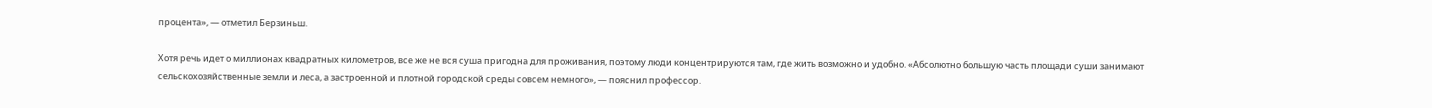процента», — отметил Берзиньш.

Хотя речь идет о миллионах квадратных километров, все же не вся суша пригодна для проживания, поэтому люди концентрируются там, где жить возможно и удобно. «Абсолютно большую часть площади суши занимают сельскохозяйственные земли и леса, а застроенной и плотной городской среды совсем немного», — пояснил профессор.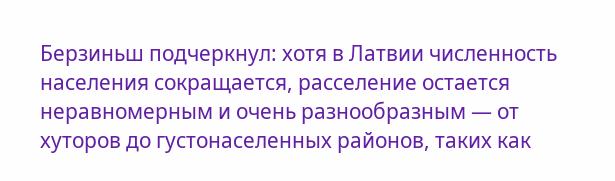Берзиньш подчеркнул: хотя в Латвии численность населения сокращается, расселение остается неравномерным и очень разнообразным — от хуторов до густонаселенных районов, таких как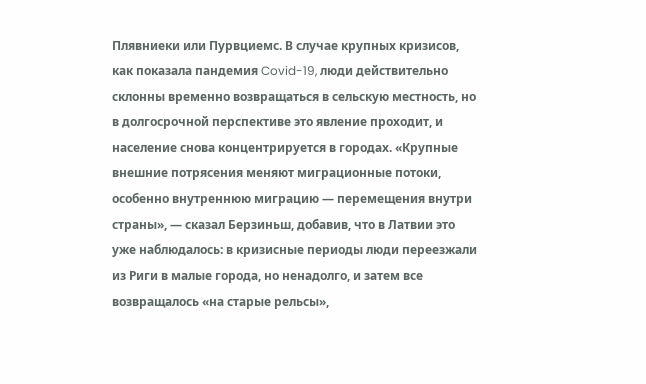Плявниеки или Пурвциемс. В случае крупных кризисов, как показала пандемия Covid-19, люди действительно склонны временно возвращаться в сельскую местность, но в долгосрочной перспективе это явление проходит, и население снова концентрируется в городах. «Крупные внешние потрясения меняют миграционные потоки, особенно внутреннюю миграцию — перемещения внутри страны», — сказал Берзиньш, добавив, что в Латвии это уже наблюдалось: в кризисные периоды люди переезжали из Риги в малые города, но ненадолго, и затем все возвращалось «на старые рельсы»,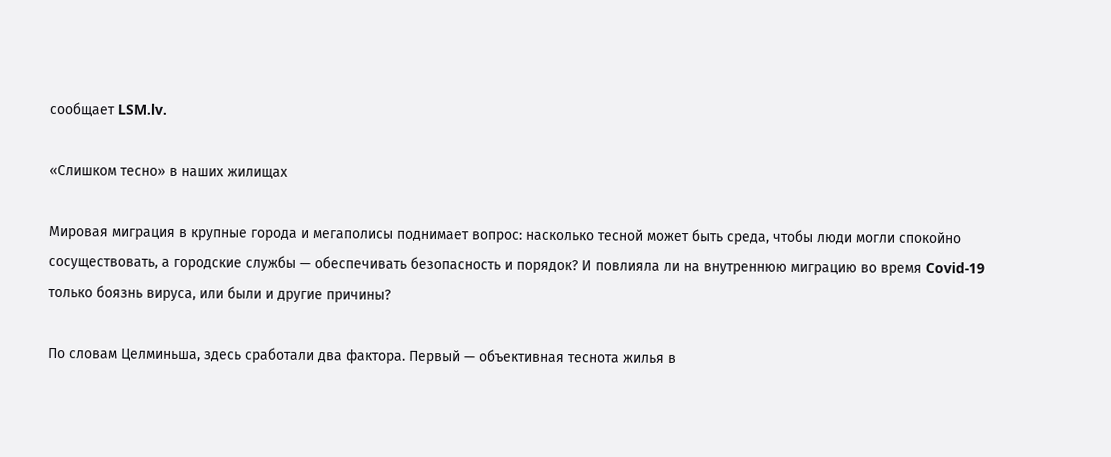сообщает LSM.lv.

«Слишком тесно» в наших жилищах

Мировая миграция в крупные города и мегаполисы поднимает вопрос: насколько тесной может быть среда, чтобы люди могли спокойно сосуществовать, а городские службы — обеспечивать безопасность и порядок? И повлияла ли на внутреннюю миграцию во время Covid-19 только боязнь вируса, или были и другие причины?

По словам Целминьша, здесь сработали два фактора. Первый — объективная теснота жилья в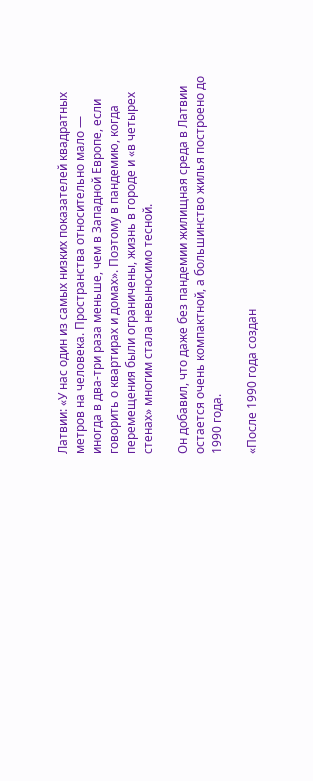Латвии: «У нас один из самых низких показателей квадратных метров на человека. Пространства относительно мало — иногда в два-три раза меньше, чем в Западной Европе, если говорить о квартирах и домах». Поэтому в пандемию, когда перемещения были ограничены, жизнь в городе и «в четырех стенах» многим стала невыносимо тесной.

Он добавил, что даже без пандемии жилищная среда в Латвии остается очень компактной, а большинство жилья построено до 1990 года.

«После 1990 года создан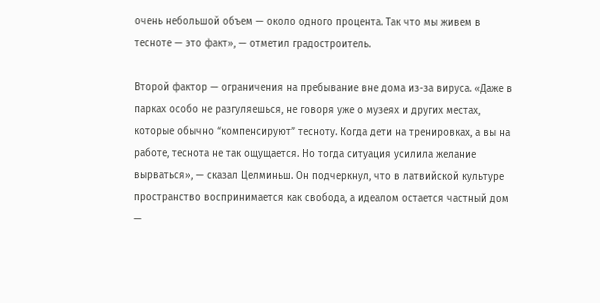очень небольшой объем — около одного процента. Так что мы живем в тесноте — это факт», — отметил градостроитель.

Второй фактор — ограничения на пребывание вне дома из-за вируса. «Даже в парках особо не разгуляешься, не говоря уже о музеях и других местах, которые обычно “компенсируют” тесноту. Когда дети на тренировках, а вы на работе, теснота не так ощущается. Но тогда ситуация усилила желание вырваться», — сказал Целминьш. Он подчеркнул, что в латвийской культуре пространство воспринимается как свобода, а идеалом остается частный дом —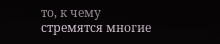то, к чему стремятся многие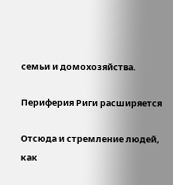семьи и домохозяйства.

Периферия Риги расширяется

Отсюда и стремление людей, как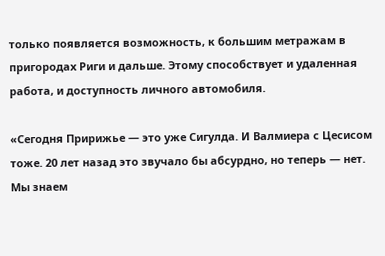только появляется возможность, к большим метражам в пригородах Риги и дальше. Этому способствует и удаленная работа, и доступность личного автомобиля.

«Сегодня Пририжье — это уже Сигулда. И Валмиера с Цесисом тоже. 20 лет назад это звучало бы абсурдно, но теперь — нет. Мы знаем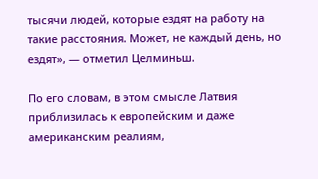тысячи людей, которые ездят на работу на такие расстояния. Может, не каждый день, но ездят», — отметил Целминьш.

По его словам, в этом смысле Латвия приблизилась к европейским и даже американским реалиям,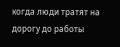когда люди тратят на дорогу до работы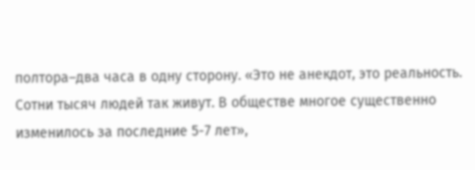полтора–два часа в одну сторону. «Это не анекдот, это реальность. Сотни тысяч людей так живут. В обществе многое существенно изменилось за последние 5-7 лет»,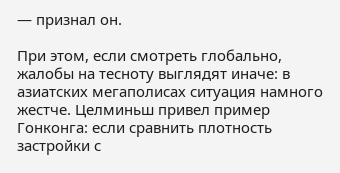— признал он.

При этом, если смотреть глобально, жалобы на тесноту выглядят иначе: в азиатских мегаполисах ситуация намного жестче. Целминьш привел пример Гонконга: если сравнить плотность застройки с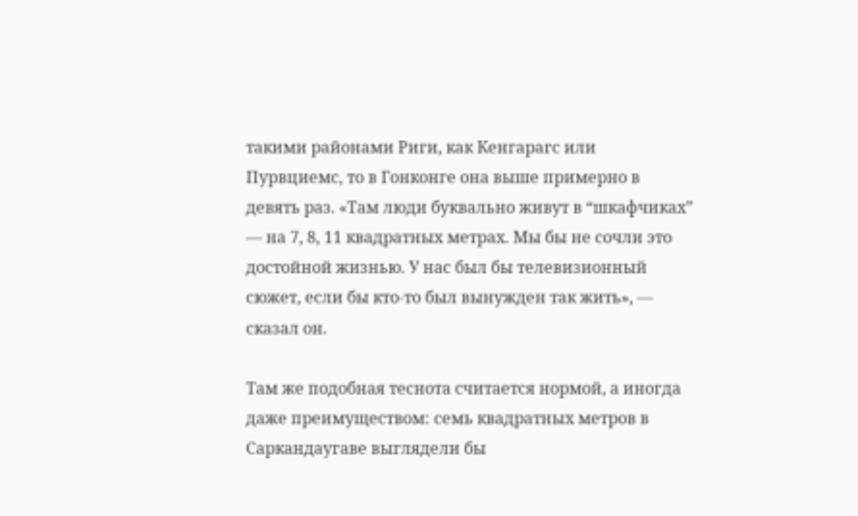такими районами Риги, как Кенгарагс или Пурвциемс, то в Гонконге она выше примерно в девять раз. «Там люди буквально живут в “шкафчиках” — на 7, 8, 11 квадратных метрах. Мы бы не сочли это достойной жизнью. У нас был бы телевизионный сюжет, если бы кто-то был вынужден так жить», — сказал он.

Там же подобная теснота считается нормой, а иногда даже преимуществом: семь квадратных метров в Саркандаугаве выглядели бы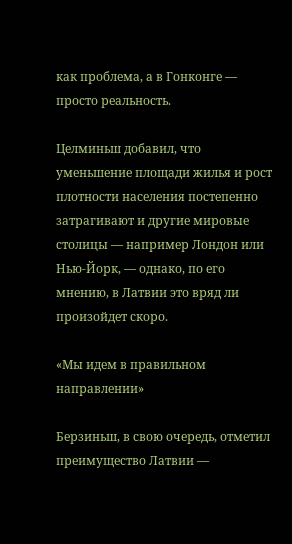как проблема, а в Гонконге — просто реальность.

Целминьш добавил, что уменьшение площади жилья и рост плотности населения постепенно затрагивают и другие мировые столицы — например Лондон или Нью-Йорк, — однако, по его мнению, в Латвии это вряд ли произойдет скоро.

«Мы идем в правильном направлении»

Берзиньш, в свою очередь, отметил преимущество Латвии —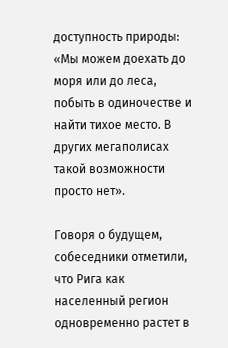доступность природы: «Мы можем доехать до моря или до леса, побыть в одиночестве и найти тихое место. В других мегаполисах такой возможности просто нет».

Говоря о будущем, собеседники отметили, что Рига как населенный регион одновременно растет в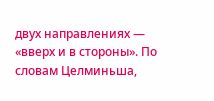двух направлениях — «вверх и в стороны». По словам Целминьша,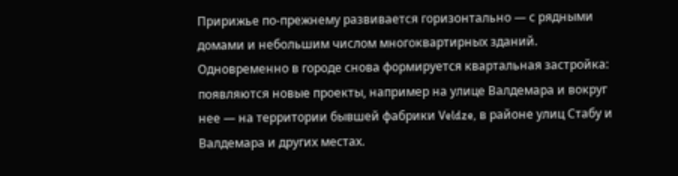Пририжье по-прежнему развивается горизонтально — с рядными домами и небольшим числом многоквартирных зданий. Одновременно в городе снова формируется квартальная застройка: появляются новые проекты, например на улице Валдемара и вокруг нее — на территории бывшей фабрики Veldze, в районе улиц Стабу и Валдемара и других местах.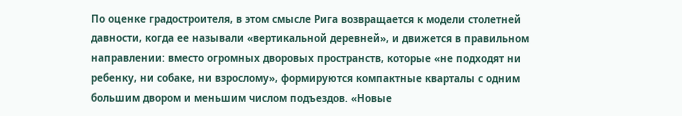По оценке градостроителя, в этом смысле Рига возвращается к модели столетней давности, когда ее называли «вертикальной деревней», и движется в правильном направлении: вместо огромных дворовых пространств, которые «не подходят ни ребенку, ни собаке, ни взрослому», формируются компактные кварталы с одним большим двором и меньшим числом подъездов. «Новые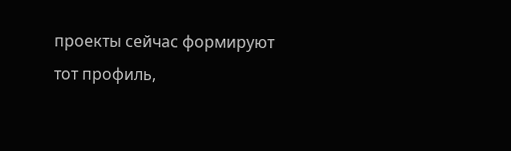проекты сейчас формируют тот профиль,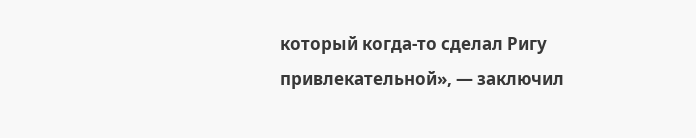который когда-то сделал Ригу привлекательной», — заключил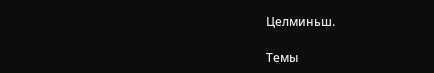Целминьш.

Темы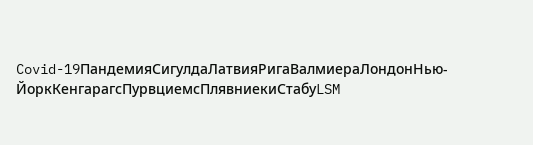Covid-19ПандемияСигулдаЛатвияРигаВалмиераЛондонНью-ЙоркКенгарагсПурвциемсПлявниекиСтабуLSM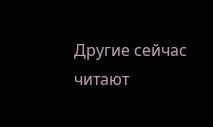Другие сейчас читают